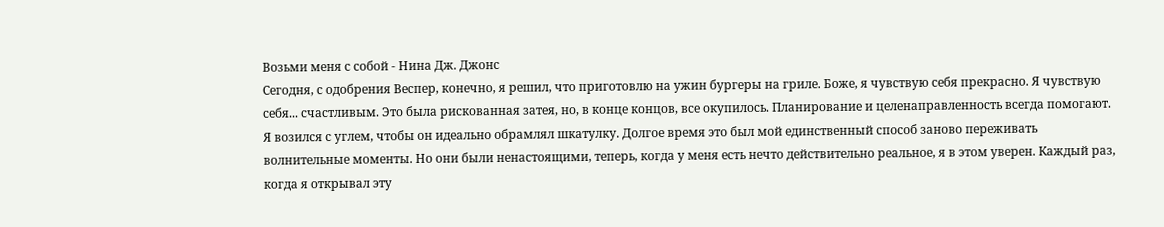Возьми меня с собой - Нина Дж. Джонс
Сегодня, с одобрения Веспер, конечно, я решил, что приготовлю на ужин бургеры на гриле. Боже, я чувствую себя прекрасно. Я чувствую себя... счастливым. Это была рискованная затея, но, в конце концов, все окупилось. Планирование и целенаправленность всегда помогают.
Я возился с углем, чтобы он идеально обрамлял шкатулку. Долгое время это был мой единственный способ заново переживать волнительные моменты. Но они были ненастоящими, теперь, когда у меня есть нечто действительно реальное, я в этом уверен. Каждый раз, когда я открывал эту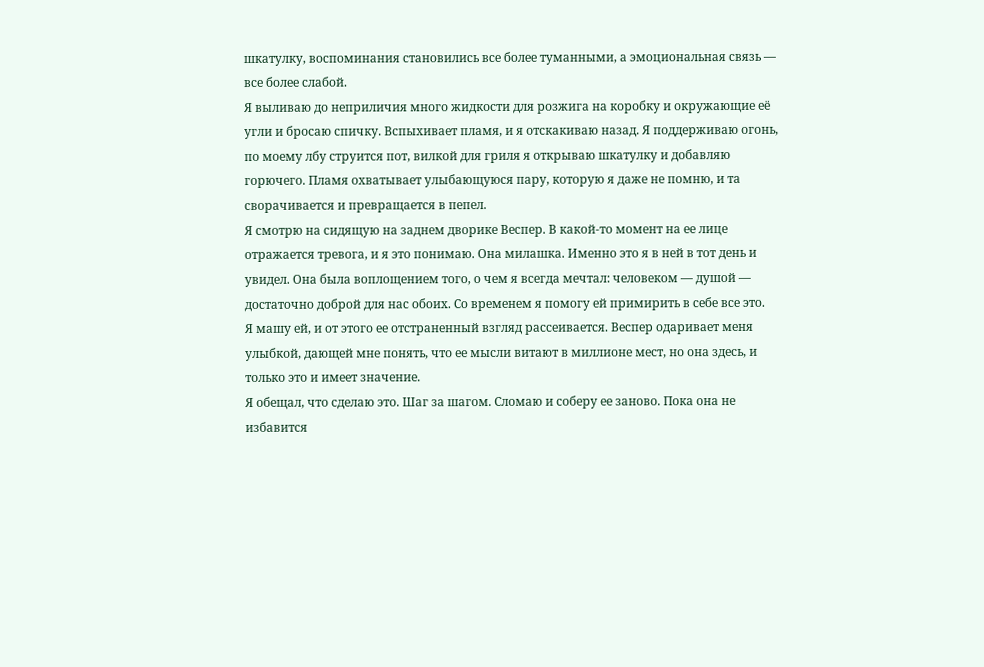шкатулку, воспоминания становились все более туманными, а эмоциональная связь — все более слабой.
Я выливаю до неприличия много жидкости для розжига на коробку и окружающие её угли и бросаю спичку. Вспыхивает пламя, и я отскакиваю назад. Я поддерживаю огонь, по моему лбу струится пот, вилкой для гриля я открываю шкатулку и добавляю горючего. Пламя охватывает улыбающуюся пару, которую я даже не помню, и та сворачивается и превращается в пепел.
Я смотрю на сидящую на заднем дворике Веспер. В какой-то момент на ее лице отражается тревога, и я это понимаю. Она милашка. Именно это я в ней в тот день и увидел. Она была воплощением того, о чем я всегда мечтал: человеком — душой — достаточно доброй для нас обоих. Со временем я помогу ей примирить в себе все это.
Я машу ей, и от этого ее отстраненный взгляд рассеивается. Веспер одаривает меня улыбкой, дающей мне понять, что ее мысли витают в миллионе мест, но она здесь, и только это и имеет значение.
Я обещал, что сделаю это. Шаг за шагом. Сломаю и соберу ее заново. Пока она не избавится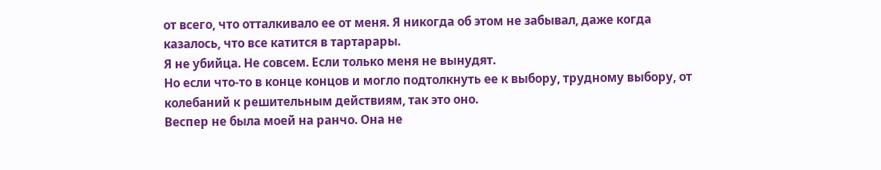от всего, что отталкивало ее от меня. Я никогда об этом не забывал, даже когда казалось, что все катится в тартарары.
Я не убийца. Не совсем. Если только меня не вынудят.
Но если что-то в конце концов и могло подтолкнуть ее к выбору, трудному выбору, от колебаний к решительным действиям, так это оно.
Веспер не была моей на ранчо. Она не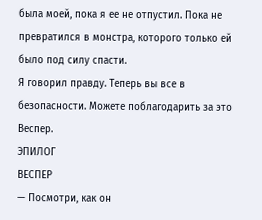была моей, пока я ее не отпустил. Пока не превратился в монстра, которого только ей было под силу спасти.
Я говорил правду. Теперь вы все в безопасности. Можете поблагодарить за это Веспер.
ЭПИЛОГ
ВЕСПЕР
— Посмотри, как он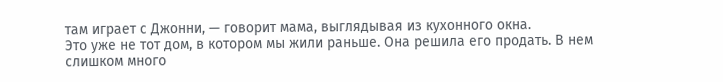там играет с Джонни, — говорит мама, выглядывая из кухонного окна.
Это уже не тот дом, в котором мы жили раньше. Она решила его продать. В нем слишком много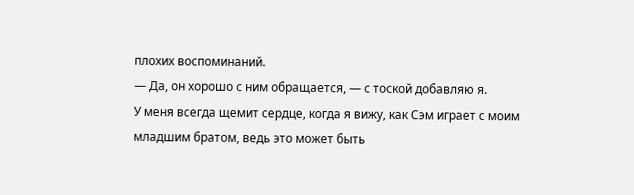плохих воспоминаний.
— Да, он хорошо с ним обращается, — с тоской добавляю я.
У меня всегда щемит сердце, когда я вижу, как Сэм играет с моим младшим братом, ведь это может быть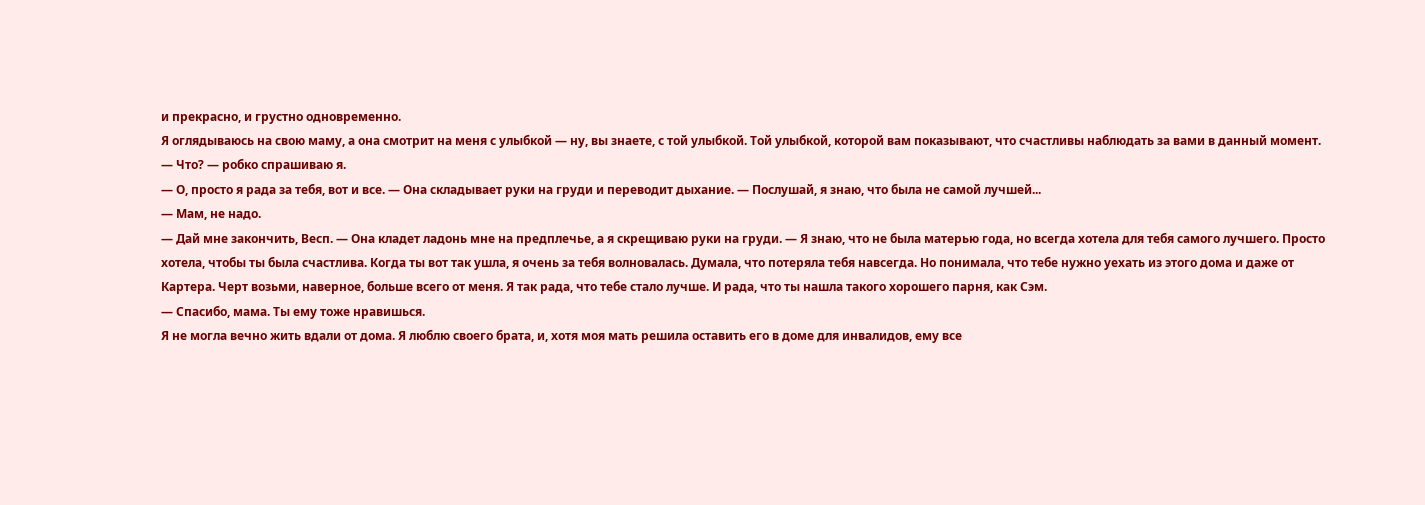и прекрасно, и грустно одновременно.
Я оглядываюсь на свою маму, а она смотрит на меня с улыбкой — ну, вы знаете, с той улыбкой. Той улыбкой, которой вам показывают, что счастливы наблюдать за вами в данный момент.
— Что? — робко спрашиваю я.
— О, просто я рада за тебя, вот и все. — Она складывает руки на груди и переводит дыхание. — Послушай, я знаю, что была не самой лучшей...
— Мам, не надо.
— Дай мне закончить, Весп. — Она кладет ладонь мне на предплечье, а я скрещиваю руки на груди. — Я знаю, что не была матерью года, но всегда хотела для тебя самого лучшего. Просто хотела, чтобы ты была счастлива. Когда ты вот так ушла, я очень за тебя волновалась. Думала, что потеряла тебя навсегда. Но понимала, что тебе нужно уехать из этого дома и даже от Картера. Черт возьми, наверное, больше всего от меня. Я так рада, что тебе стало лучше. И рада, что ты нашла такого хорошего парня, как Сэм.
— Спасибо, мама. Ты ему тоже нравишься.
Я не могла вечно жить вдали от дома. Я люблю своего брата, и, хотя моя мать решила оставить его в доме для инвалидов, ему все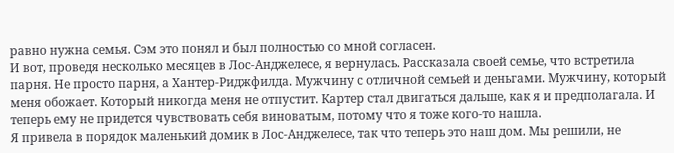равно нужна семья. Сэм это понял и был полностью со мной согласен.
И вот, проведя несколько месяцев в Лос-Анджелесе, я вернулась. Рассказала своей семье, что встретила парня. Не просто парня, а Хантер-Риджфилда. Мужчину с отличной семьей и деньгами. Мужчину, который меня обожает. Который никогда меня не отпустит. Картер стал двигаться дальше, как я и предполагала. И теперь ему не придется чувствовать себя виноватым, потому что я тоже кого-то нашла.
Я привела в порядок маленький домик в Лос-Анджелесе, так что теперь это наш дом. Мы решили, не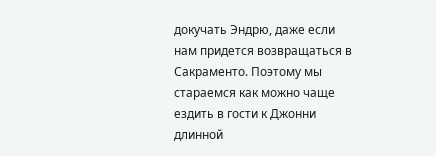докучать Эндрю, даже если нам придется возвращаться в Сакраменто. Поэтому мы стараемся как можно чаще ездить в гости к Джонни длинной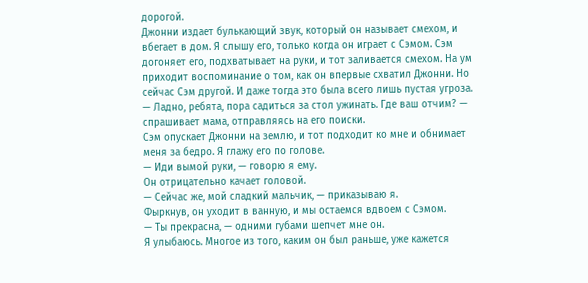дорогой.
Джонни издает булькающий звук, который он называет смехом, и вбегает в дом. Я слышу его, только когда он играет с Сэмом. Сэм догоняет его, подхватывает на руки, и тот заливается смехом. На ум приходит воспоминание о том, как он впервые схватил Джонни. Но сейчас Сэм другой. И даже тогда это была всего лишь пустая угроза.
— Ладно, ребята, пора садиться за стол ужинать. Где ваш отчим? — спрашивает мама, отправляясь на его поиски.
Сэм опускает Джонни на землю, и тот подходит ко мне и обнимает меня за бедро. Я глажу его по голове.
— Иди вымой руки, — говорю я ему.
Он отрицательно качает головой.
— Сейчас же, мой сладкий мальчик, — приказываю я.
Фыркнув, он уходит в ванную, и мы остаемся вдвоем с Сэмом.
— Ты прекрасна, — одними губами шепчет мне он.
Я улыбаюсь. Многое из того, каким он был раньше, уже кажется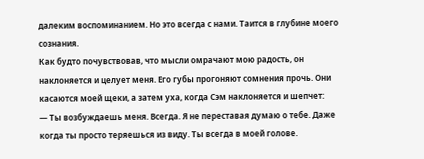далеким воспоминанием. Но это всегда с нами. Таится в глубине моего сознания.
Как будто почувствовав, что мысли омрачают мою радость, он наклоняется и целует меня. Его губы прогоняют сомнения прочь. Они касаются моей щеки, а затем уха, когда Сэм наклоняется и шепчет:
— Ты возбуждаешь меня. Всегда. Я не переставая думаю о тебе. Даже когда ты просто теряешься из виду. Ты всегда в моей голове.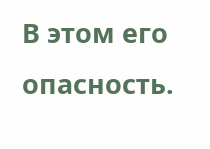В этом его опасность.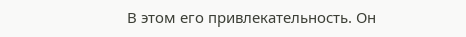В этом его привлекательность. Он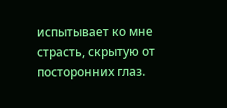испытывает ко мне страсть, скрытую от посторонних глаз.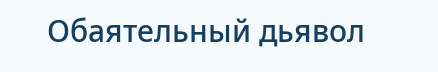Обаятельный дьявол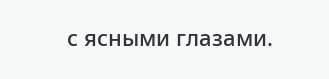с ясными глазами.